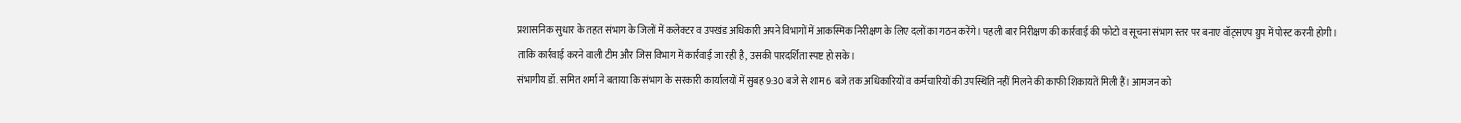प्रशासनिक सुधार के तहत संभाग के जिलों में कलेक्टर व उपखंड अधिकारी अपने विभागों में आकस्मिक निरीक्षण के लिए दलों का गठन करेंगे। पहली बार निरीक्षण की कार्रवाई की फोटो व सूचना संभाग स्तर पर बनाए वॉट्सएप ग्रुप में पोस्ट करनी होगी। ताकि कार्रवाई करने वाली टीम और जिस विभाग में कार्रवाई जा रही है, उसकी पारदर्शिता स्पष्ट हो सके।
संभागीय डॉ. समित शर्मा ने बताया कि संभाग के सरकारी कार्यालयों में सुबह 9:30 बजे से शाम 6 बजे तक अधिकारियों व कर्मचारियों की उपस्थिति नहीं मिलने की काफी शिकायतें मिली हैं। आमजन को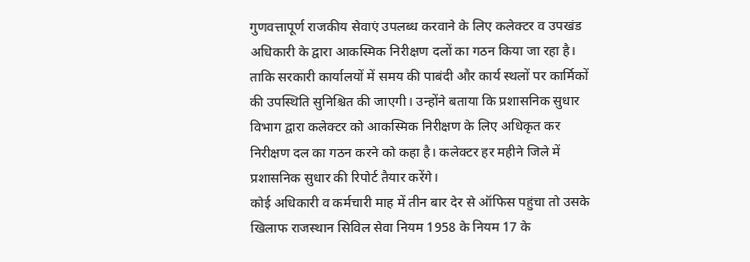गुणवत्तापूर्ण राजकीय सेवाएं उपलब्ध करवाने के लिए कलेक्टर व उपखंड अधिकारी के द्वारा आकस्मिक निरीक्षण दलों का गठन किया जा रहा है।
ताकि सरकारी कार्यालयों में समय की पाबंदी और कार्य स्थलों पर कार्मिकों की उपस्थिति सुनिश्चित की जाएगी। उन्होंने बताया कि प्रशासनिक सुधार विभाग द्वारा कलेक्टर को आकस्मिक निरीक्षण के लिए अधिकृत कर निरीक्षण दल का गठन करने को कहा है। कलेक्टर हर महीने जिले में प्रशासनिक सुधार की रिपोर्ट तैयार करेंगे।
कोई अधिकारी व कर्मचारी माह में तीन बार देर से ऑफिस पहुंचा तो उसके खिलाफ राजस्थान सिविल सेवा नियम 1958 के नियम 17 के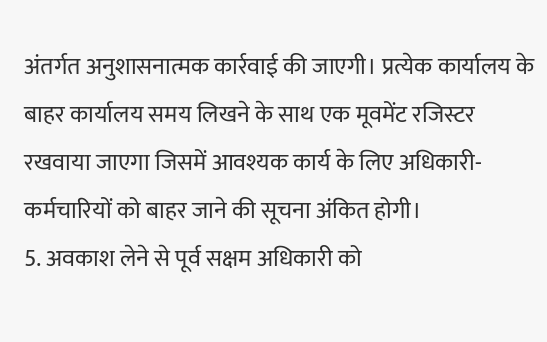अंतर्गत अनुशासनात्मक कार्रवाई की जाएगी। प्रत्येक कार्यालय के बाहर कार्यालय समय लिखने के साथ एक मूवमेंट रजिस्टर रखवाया जाएगा जिसमें आवश्यक कार्य के लिए अधिकारी-कर्मचारियों को बाहर जाने की सूचना अंकित होगी।
5. अवकाश लेने से पूर्व सक्षम अधिकारी को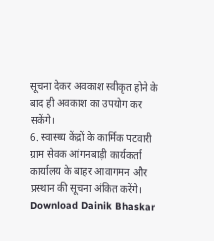सूचना देकर अवकाश स्वीकृत होने के बाद ही अवकाश का उपयोग कर सकेंगे।
6. स्वास्थ्य केंद्रों के कार्मिक पटवारी ग्राम सेवक आंगनबाड़ी कार्यकर्ता कार्यालय के बाहर आवागमन और प्रस्थान की सूचना अंकित करेंगे।
Download Dainik Bhaskar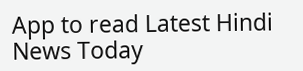App to read Latest Hindi News Today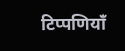टिप्पणियाँ